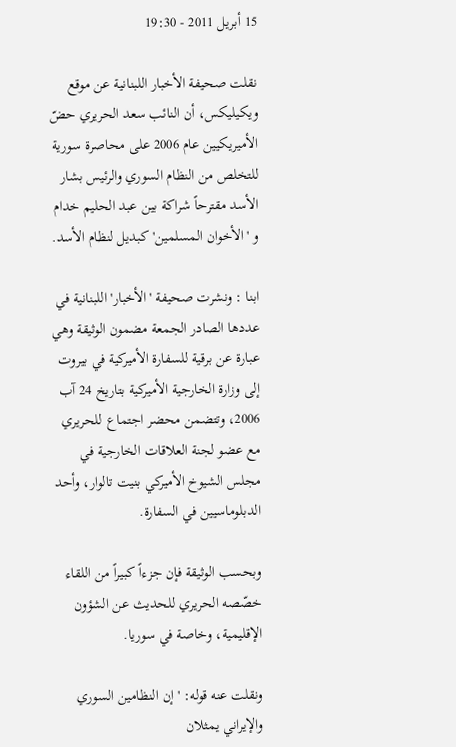15 أبريل 2011 - 19:30

نقلت صحيفة الأخبار اللبنانية عن موقع ويكيليكس، أن النائب سعد الحريري حضّ الأميريكيين عام 2006 على محاصرة سورية للتخلص من النظام السوري والرئيس بشار الأسد مقترحاً شراكة بين عبد الحليم خدام و 'الأخوان المسلمين' كبديل لنظام الأسد.

ابنا : ونشرت صحيفة 'الأخبار' اللبنانية في عددها الصادر الجمعة مضمون الوثيقة وهي عبارة عن برقية للسفارة الأميركية في بيروت إلى وزارة الخارجية الأميركية بتاريخ 24 آب 2006، وتتضمن محضر اجتماع للحريري مع عضو لجنة العلاقات الخارجية في مجلس الشيوخ الأميركي بنيت تالوار، وأحد الدبلوماسيين في السفارة.

وبحسب الوثيقة فإن جزءاً كبيراً من اللقاء خصّصه الحريري للحديث عن الشؤون الإقليمية، وخاصة في سوريا.

ونقلت عنه قوله: 'إن النظامين السوري والإيراني يمثلان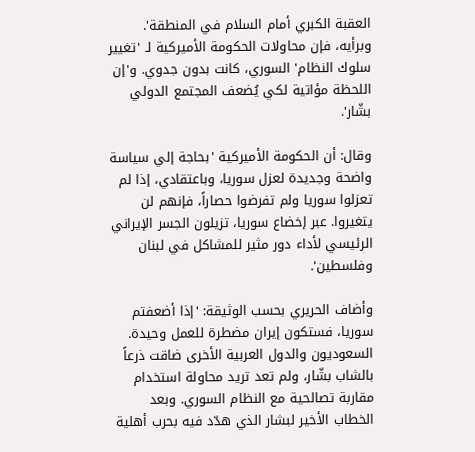العقبة الكبري أمام السلام في المنطقة'. وبرأيه، فإن محاولات الحكومة الأميركية لـ 'تغيير سلوك النظام' السوري، كانت بدون جدوي. و'إن اللحظة مؤاتية لكي يُضعف المجتمع الدولي بشّار'.

وقال: أن الحكومة الأميركية 'بحاجة إلي سياسة واضحة وجديدة لعزل سوريا، وباعتقادي، إذا لم تعزلوا سوريا ولم تفرضوا حصاراً، فإنهم لن يتغيروا. عبر إخضاع سوريا، تزيلون الجسر الإيراني الرئيسي لأداء دور مثير للمشاكل في لبنان وفلسطين'.

وأضاف الحريري بحسب الوثيقة: 'إذا أضعفتم سوريا، فستكون إيران مضطرة للعمل وحيدة. السعوديون والدول العربية الأخرى ضاقت ذرعاً بالشاب بشّار، ولم تعد تريد محاولة استخدام مقاربة تصالحية مع النظام السوري. وبعد الخطاب الأخير لبشار الذي هدّد فيه بحرب أهلية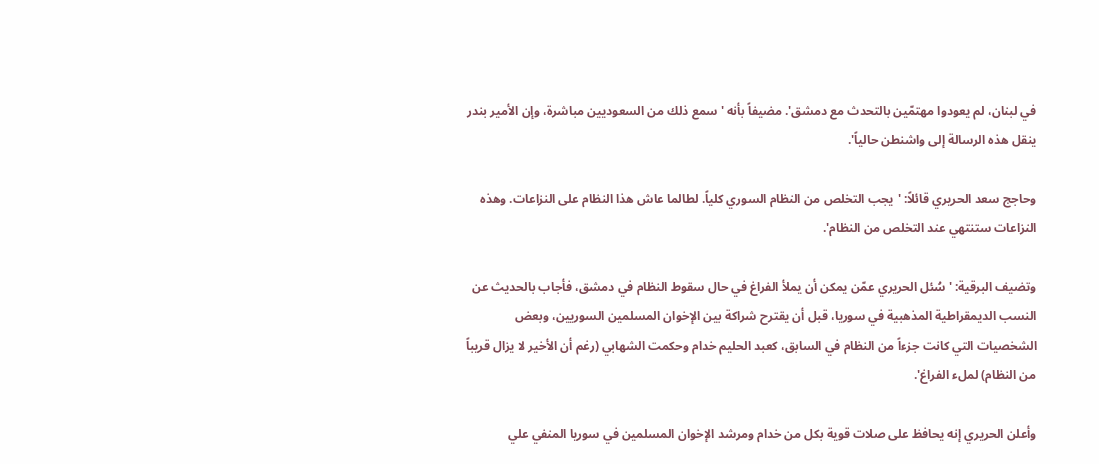في لبنان، لم يعودوا مهتمّين بالتحدث مع دمشق'. مضيفاً بأنه 'سمع ذلك من السعوديين مباشرة، وإن الأمير بندر ينقل هذه الرسالة إلى واشنطن حالياً'.

وحاجج سعد الحريري قائلاً: 'يجب التخلص من النظام السوري كلياً. لطالما عاش هذا النظام على النزاعات. وهذه النزاعات ستنتهي عند التخلص من النظام'.

وتضيف البرقية: 'سُئل الحريري عمّن يمكن أن يملأ الفراغ في حال سقوط النظام في دمشق، فأجاب بالحديث عن النسب الديمقراطية المذهبية في سوريا، قبل أن يقترح شراكة بين الإخوان المسلمين السوريين، وبعض الشخصيات التي كانت جزءاً من النظام في السابق، كعبد الحليم خدام وحكمت الشهابي (رغم أن الأخير لا يزال قريباً من النظام) لملء الفراغ'.

وأعلن الحريري إنه يحافظ على صلات قوية بكل من خدام ومرشد الإخوان المسلمين في سوريا المنفي علي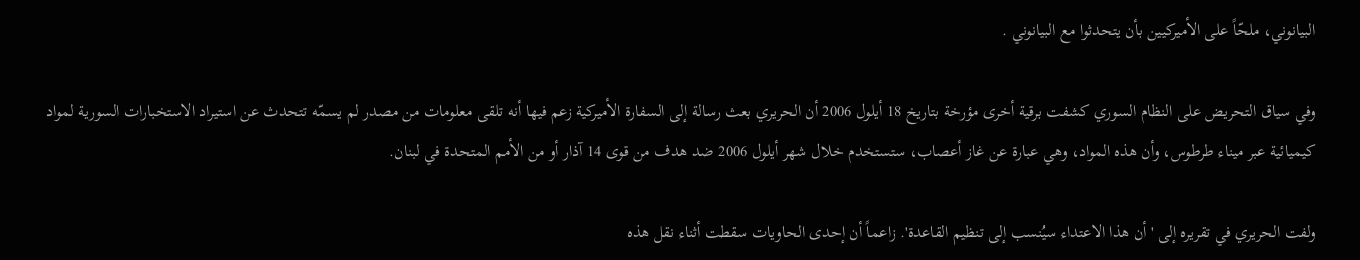البيانوني، ملحّاً على الأميركيين بأن يتحدثوا مع البيانوني .

وفي سياق التحريض على النظام السوري كشفت برقية أخرى مؤرخة بتاريخ 18 أيلول 2006 أن الحريري بعث رسالة إلى السفارة الأميركية زعم فيها أنه تلقى معلومات من مصدر لم يسمّه تتحدث عن استيراد الاستخبارات السورية لمواد كيميائية عبر ميناء طرطوس، وأن هذه المواد، وهي عبارة عن غاز أعصاب، ستستخدم خلال شهر أيلول 2006 ضد هدف من قوى 14 آذار أو من الأمم المتحدة في لبنان.

ولفت الحريري في تقريره إلى 'أن هذا الاعتداء سيُنسب إلى تنظيم القاعدة'. زاعماً أن إحدى الحاويات سقطت أثناء نقل هذه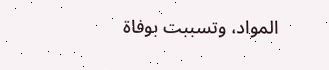المواد، وتسببت بوفاة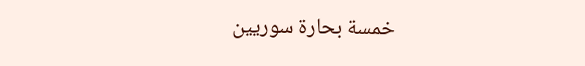خمسة بحارة سوريين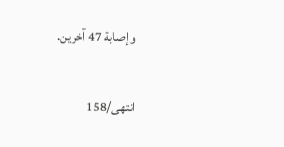وإصابة 47 آخرين.

انتهی/158